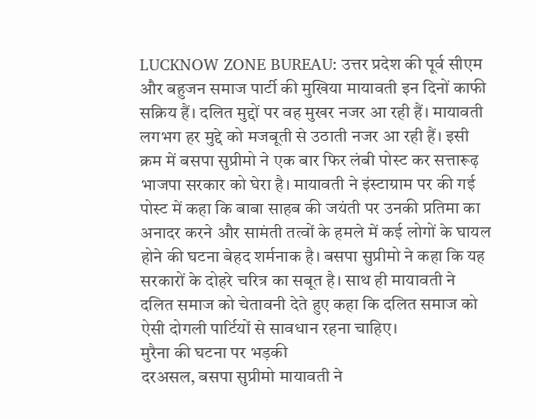LUCKNOW ZONE BUREAU: उत्तर प्रदेश की पूर्व सीएम और बहुजन समाज पार्टी की मुखिया मायावती इन दिनों काफी सक्रिय हैं। दलित मुद्दों पर वह मुखर नजर आ रही हैं। मायावती लगभग हर मुद्दे को मजबूती से उठाती नजर आ रही हैं। इसी क्रम में बसपा सुप्रीमो ने एक बार फिर लंबी पोस्ट कर सत्तारूढ़ भाजपा सरकार को घेरा है। मायावती ने इंस्टाग्राम पर की गई पोस्ट में कहा कि बाबा साहब की जयंती पर उनकी प्रतिमा का अनादर करने और सामंती तत्वों के हमले में कई लोगों के घायल होने की घटना बेहद शर्मनाक है। बसपा सुप्रीमो ने कहा कि यह सरकारों के दोहरे चरित्र का सबूत है। साथ ही मायावती ने दलित समाज को चेतावनी देते हुए कहा कि दलित समाज को ऐसी दोगली पार्टियों से सावधान रहना चाहिए।
मुरैना की घटना पर भड़की
दरअसल, बसपा सुप्रीमो मायावती ने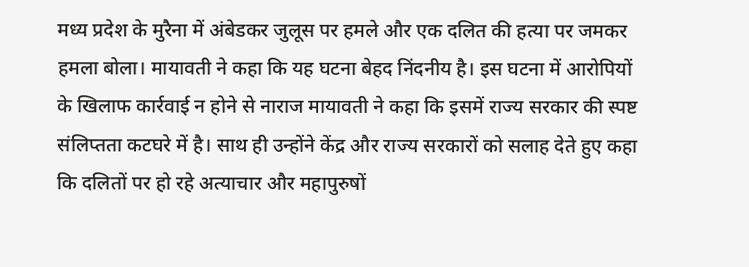मध्य प्रदेश के मुरैना में अंबेडकर जुलूस पर हमले और एक दलित की हत्या पर जमकर हमला बोला। मायावती ने कहा कि यह घटना बेहद निंदनीय है। इस घटना में आरोपियों के खिलाफ कार्रवाई न होने से नाराज मायावती ने कहा कि इसमें राज्य सरकार की स्पष्ट संलिप्तता कटघरे में है। साथ ही उन्होंने केंद्र और राज्य सरकारों को सलाह देते हुए कहा कि दलितों पर हो रहे अत्याचार और महापुरुषों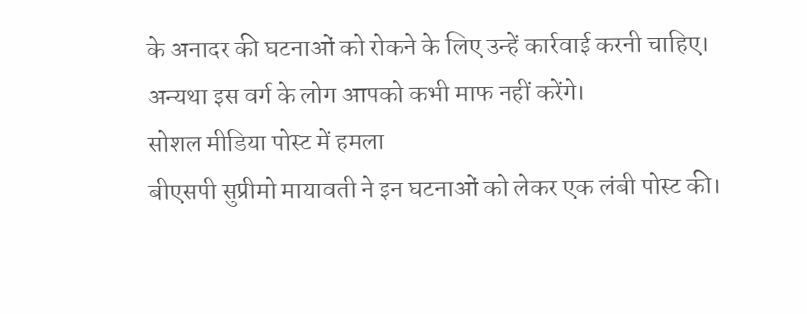के अनादर की घटनाओं को रोकने के लिए उन्हें कार्रवाई करनी चाहिए। अन्यथा इस वर्ग के लोग आपको कभी माफ नहीं करेंगे।
सोशल मीडिया पोस्ट में हमला
बीएसपी सुप्रीमो मायावती ने इन घटनाओं को लेकर एक लंबी पोस्ट की।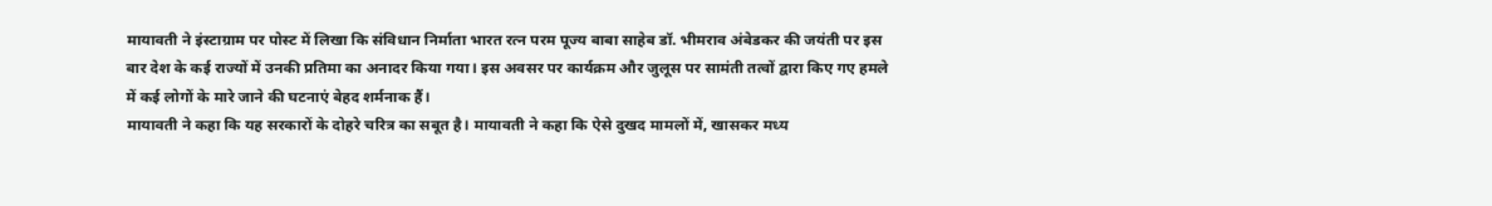मायावती ने इंस्टाग्राम पर पोस्ट में लिखा कि संविधान निर्माता भारत रत्न परम पूज्य बाबा साहेब डॉ. भीमराव अंबेडकर की जयंती पर इस बार देश के कई राज्यों में उनकी प्रतिमा का अनादर किया गया। इस अवसर पर कार्यक्रम और जुलूस पर सामंती तत्वों द्वारा किए गए हमले में कई लोगों के मारे जाने की घटनाएं बेहद शर्मनाक हैं।
मायावती ने कहा कि यह सरकारों के दोहरे चरित्र का सबूत है। मायावती ने कहा कि ऐसे दुखद मामलों में, खासकर मध्य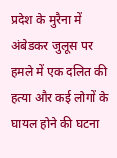प्रदेश के मुरैना में अंबेडकर जुलूस पर हमले में एक दलित की हत्या और कई लोगों के घायल होने की घटना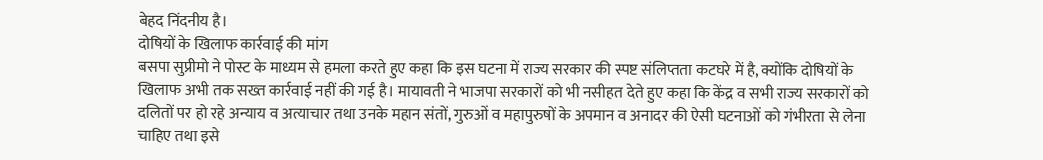बेहद निंदनीय है।
दोषियों के खिलाफ कार्रवाई की मांग
बसपा सुप्रीमो ने पोस्ट के माध्यम से हमला करते हुए कहा कि इस घटना में राज्य सरकार की स्पष्ट संलिप्तता कटघरे में है, क्योंकि दोषियों के खिलाफ अभी तक सख्त कार्रवाई नहीं की गई है। मायावती ने भाजपा सरकारों को भी नसीहत देते हुए कहा कि केंद्र व सभी राज्य सरकारों को दलितों पर हो रहे अन्याय व अत्याचार तथा उनके महान संतों, गुरुओं व महापुरुषों के अपमान व अनादर की ऐसी घटनाओं को गंभीरता से लेना चाहिए तथा इसे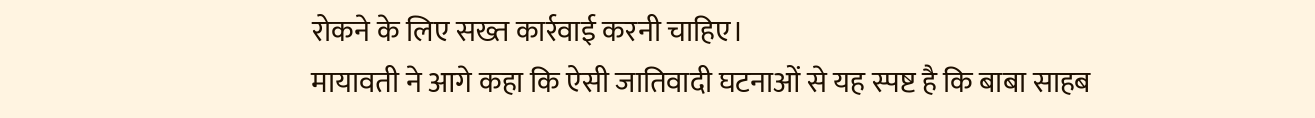रोकने के लिए सख्त कार्रवाई करनी चाहिए।
मायावती ने आगे कहा कि ऐसी जातिवादी घटनाओं से यह स्पष्ट है कि बाबा साहब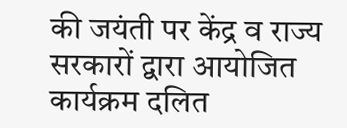की जयंती पर केंद्र व राज्य सरकारों द्वारा आयोजित कार्यक्रम दलित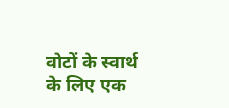वोटों के स्वार्थ के लिए एक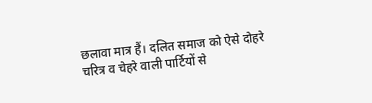छलावा मात्र हैं। दलित समाज को ऐसे दोहरे चरित्र व चेहरे वाली पार्टियों से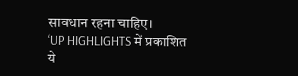सावधान रहना चाहिए।
‘UP HIGHLIGHTS में प्रकाशित ये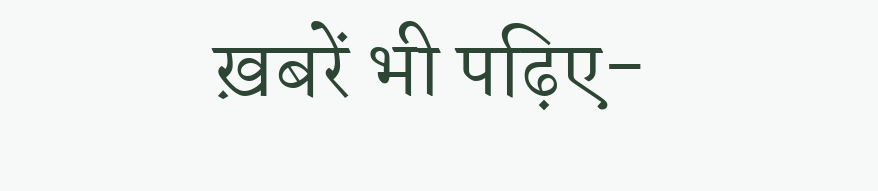ख़बरें भी पढ़िए-